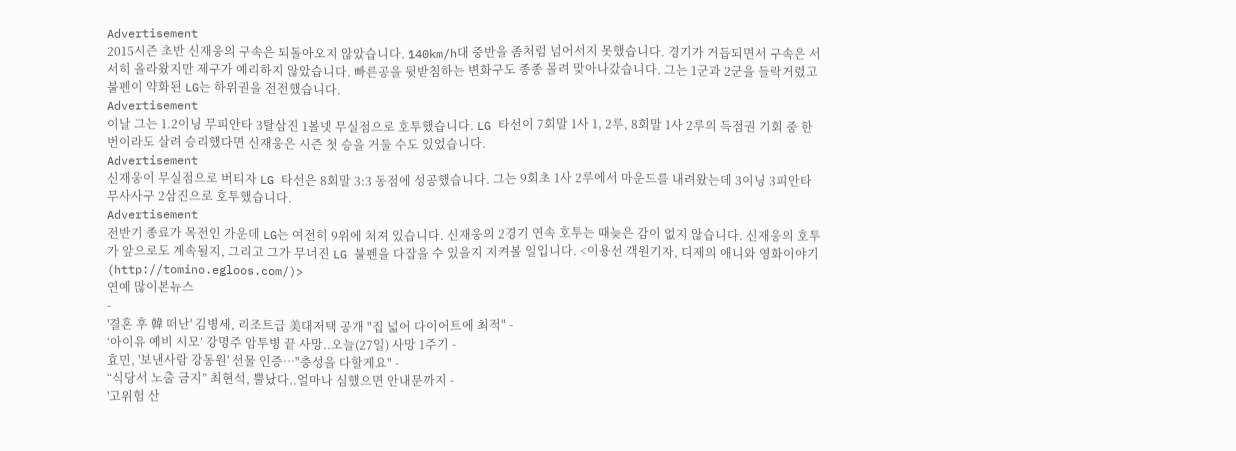Advertisement
2015시즌 초반 신재웅의 구속은 되돌아오지 않았습니다. 140km/h대 중반을 좀처럼 넘어서지 못했습니다. 경기가 거듭되면서 구속은 서서히 올라왔지만 제구가 예리하지 않았습니다. 빠른공을 뒷받침하는 변화구도 종종 몰려 맞아나갔습니다. 그는 1군과 2군을 들락거렸고 불펜이 약화된 LG는 하위권을 전전했습니다.
Advertisement
이날 그는 1.2이닝 무피안타 3탈삼진 1볼넷 무실점으로 호투했습니다. LG 타선이 7회말 1사 1, 2루, 8회말 1사 2루의 득점권 기회 중 한 번이라도 살려 승리했다면 신재웅은 시즌 첫 승을 거둘 수도 있었습니다.
Advertisement
신재웅이 무실점으로 버티자 LG 타선은 8회말 3:3 동점에 성공했습니다. 그는 9회초 1사 2루에서 마운드를 내려왔는데 3이닝 3피안타 무사사구 2삼진으로 호투했습니다.
Advertisement
전반기 종료가 목전인 가운데 LG는 여전히 9위에 처져 있습니다. 신재웅의 2경기 연속 호투는 때늦은 감이 없지 않습니다. 신재웅의 호투가 앞으로도 계속될지, 그리고 그가 무너진 LG 불펜을 다잡을 수 있을지 지켜볼 일입니다. <이용선 객원기자, 디제의 애니와 영화이야기(http://tomino.egloos.com/)>
연예 많이본뉴스
-
'결혼 후 韓 떠난' 김병세, 리조트급 美대저택 공개 "집 넓어 다이어트에 최적" -
‘아이유 예비 시모’ 강명주 암투병 끝 사망..오늘(27일) 사망 1주기 -
효민, '보낸사람 강동원' 선물 인증…"충성을 다할게요" -
“식당서 노출 금지” 최현석, 뿔났다..얼마나 심했으면 안내문까지 -
'고위험 산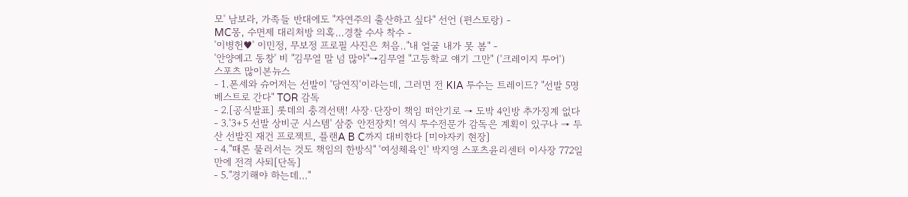모' 남보라, 가족들 반대에도 "자연주의 출산하고 싶다" 선언 (편스토랑) -
MC몽, 수면제 대리처방 의혹…경찰 수사 착수 -
'이병헌♥' 이민정, 무보정 프로필 사진은 처음.."내 얼굴 내가 못 봄" -
'안양예고 동창' 비 "김무열 말 넘 많아"→김무열 "고등학교 얘기 그만" ('크레이지 투어')
스포츠 많이본뉴스
- 1.폰세와 슈어저는 선발이 '당연직'이라는데, 그러면 전 KIA 투수는 트레이드? "선발 5명 베스트로 간다" TOR 감독
- 2.[공식발표] 롯데의 충격선택! 사장·단장이 책임 떠안기로 → 도박 4인방 추가징계 없다
- 3.'3+5 선발 상비군 시스템' 삼중 안전장치! 역시 투수전문가 감독은 계획이 있구나 → 두산 선발진 재건 프로젝트, 플랜A B C까지 대비한다 [미야자키 현장]
- 4."때론 물러서는 것도 책임의 한방식" '여성체육인' 박지영 스포츠윤리센터 이사장 772일만에 전격 사퇴[단독]
- 5."경기해야 하는데..."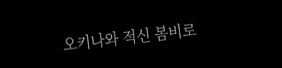오키나와 적신 봄비로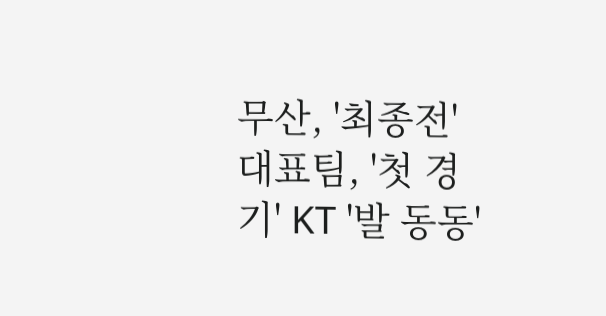무산, '최종전' 대표팀, '첫 경기' KT '발 동동'